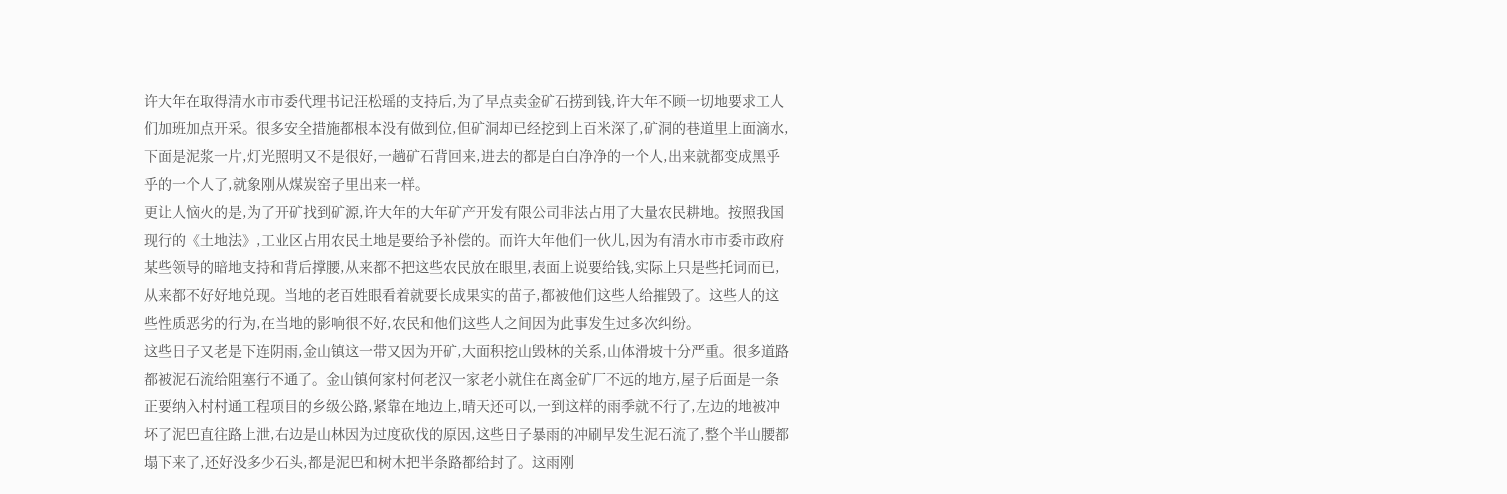许大年在取得清水市市委代理书记汪松瑶的支持后,为了早点卖金矿石捞到钱,许大年不顾一切地要求工人们加班加点开采。很多安全措施都根本没有做到位,但矿洞却已经挖到上百米深了,矿洞的巷道里上面滴水,下面是泥浆一片,灯光照明又不是很好,一趟矿石背回来,进去的都是白白净净的一个人,出来就都变成黑乎乎的一个人了,就象刚从煤炭窑子里出来一样。
更让人恼火的是,为了开矿找到矿源,许大年的大年矿产开发有限公司非法占用了大量农民耕地。按照我国现行的《土地法》,工业区占用农民土地是要给予补偿的。而许大年他们一伙儿,因为有清水市市委市政府某些领导的暗地支持和背后撑腰,从来都不把这些农民放在眼里,表面上说要给钱,实际上只是些托词而已,从来都不好好地兑现。当地的老百姓眼看着就要长成果实的苗子,都被他们这些人给摧毁了。这些人的这些性质恶劣的行为,在当地的影响很不好,农民和他们这些人之间因为此事发生过多次纠纷。
这些日子又老是下连阴雨,金山镇这一带又因为开矿,大面积挖山毁林的关系,山体滑坡十分严重。很多道路都被泥石流给阻塞行不通了。金山镇何家村何老汉一家老小就住在离金矿厂不远的地方,屋子后面是一条正要纳入村村通工程项目的乡级公路,紧靠在地边上,晴天还可以,一到这样的雨季就不行了,左边的地被冲坏了泥巴直往路上泄,右边是山林因为过度砍伐的原因,这些日子暴雨的冲刷早发生泥石流了,整个半山腰都塌下来了,还好没多少石头,都是泥巴和树木把半条路都给封了。这雨刚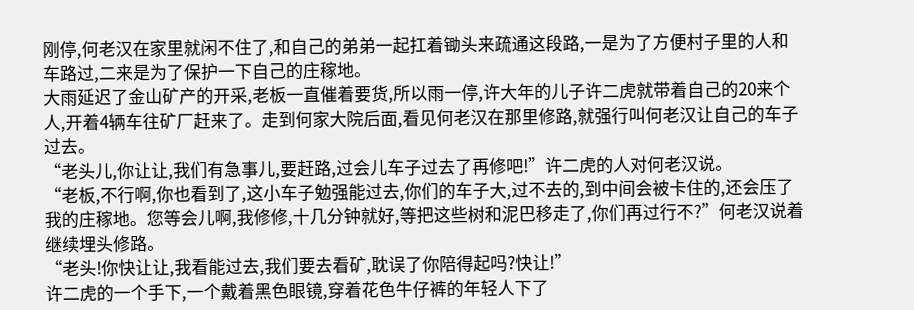刚停,何老汉在家里就闲不住了,和自己的弟弟一起扛着锄头来疏通这段路,一是为了方便村子里的人和车路过,二来是为了保护一下自己的庄稼地。
大雨延迟了金山矿产的开采,老板一直催着要货,所以雨一停,许大年的儿子许二虎就带着自己的20来个人,开着4辆车往矿厂赶来了。走到何家大院后面,看见何老汉在那里修路,就强行叫何老汉让自己的车子过去。
“老头儿,你让让,我们有急事儿,要赶路,过会儿车子过去了再修吧!”许二虎的人对何老汉说。
“老板,不行啊,你也看到了,这小车子勉强能过去,你们的车子大,过不去的,到中间会被卡住的,还会压了我的庄稼地。您等会儿啊,我修修,十几分钟就好,等把这些树和泥巴移走了,你们再过行不?”何老汉说着继续埋头修路。
“老头!你快让让,我看能过去,我们要去看矿,耽误了你陪得起吗?快让!”
许二虎的一个手下,一个戴着黑色眼镜,穿着花色牛仔裤的年轻人下了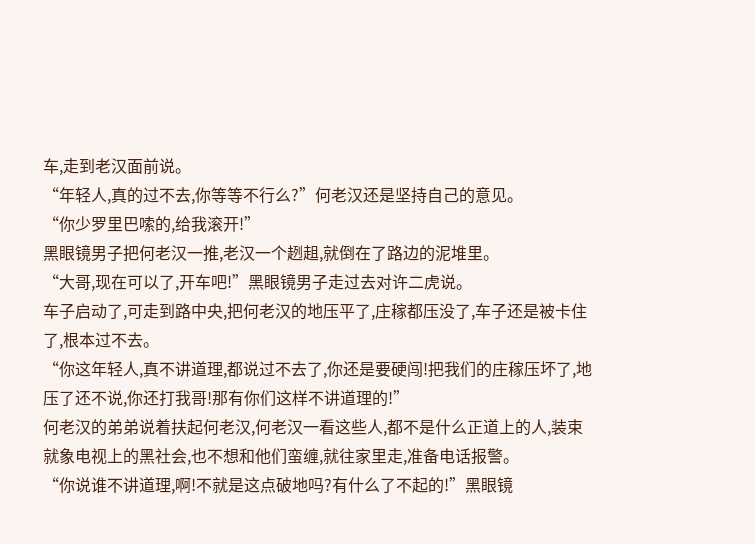车,走到老汉面前说。
“年轻人,真的过不去,你等等不行么?”何老汉还是坚持自己的意见。
“你少罗里巴嗦的,给我滚开!”
黑眼镜男子把何老汉一推,老汉一个趔趄,就倒在了路边的泥堆里。
“大哥,现在可以了,开车吧!”黑眼镜男子走过去对许二虎说。
车子启动了,可走到路中央,把何老汉的地压平了,庄稼都压没了,车子还是被卡住了,根本过不去。
“你这年轻人,真不讲道理,都说过不去了,你还是要硬闯!把我们的庄稼压坏了,地压了还不说,你还打我哥!那有你们这样不讲道理的!”
何老汉的弟弟说着扶起何老汉,何老汉一看这些人,都不是什么正道上的人,装束就象电视上的黑社会,也不想和他们蛮缠,就往家里走,准备电话报警。
“你说谁不讲道理,啊!不就是这点破地吗?有什么了不起的!”黑眼镜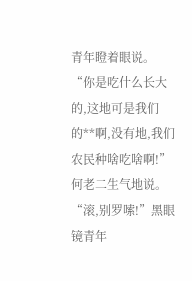青年瞪着眼说。
“你是吃什么长大的,这地可是我们的**啊,没有地,我们农民种啥吃啥啊!”何老二生气地说。
“滚,别罗嗦!”黑眼镜青年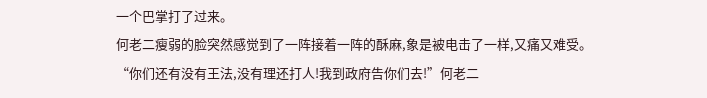一个巴掌打了过来。
何老二瘦弱的脸突然感觉到了一阵接着一阵的酥麻,象是被电击了一样,又痛又难受。
“你们还有没有王法,没有理还打人!我到政府告你们去!”何老二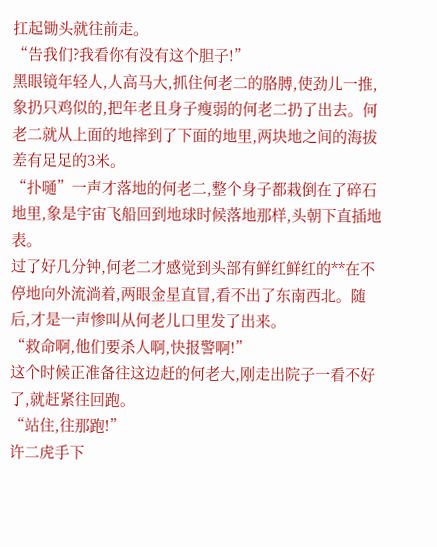扛起锄头就往前走。
“告我们?我看你有没有这个胆子!”
黑眼镜年轻人,人高马大,抓住何老二的胳膊,使劲儿一推,象扔只鸡似的,把年老且身子瘦弱的何老二扔了出去。何老二就从上面的地摔到了下面的地里,两块地之间的海拔差有足足的3米。
“扑嗵”一声才落地的何老二,整个身子都栽倒在了碎石地里,象是宇宙飞船回到地球时候落地那样,头朝下直插地表。
过了好几分钟,何老二才感觉到头部有鲜红鲜红的**在不停地向外流淌着,两眼金星直冒,看不出了东南西北。随后,才是一声惨叫从何老儿口里发了出来。
“救命啊,他们要杀人啊,快报警啊!”
这个时候正准备往这边赶的何老大,刚走出院子一看不好了,就赶紧往回跑。
“站住,往那跑!”
许二虎手下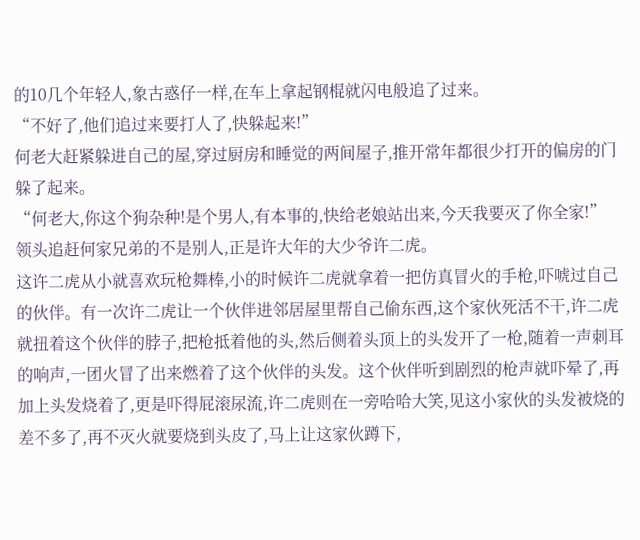的10几个年轻人,象古惑仔一样,在车上拿起钢棍就闪电般追了过来。
“不好了,他们追过来要打人了,快躲起来!”
何老大赶紧躲进自己的屋,穿过厨房和睡觉的两间屋子,推开常年都很少打开的偏房的门躲了起来。
“何老大,你这个狗杂种!是个男人,有本事的,快给老娘站出来,今天我要灭了你全家!”
领头追赶何家兄弟的不是别人,正是许大年的大少爷许二虎。
这许二虎从小就喜欢玩枪舞棒,小的时候许二虎就拿着一把仿真冒火的手枪,吓唬过自己的伙伴。有一次许二虎让一个伙伴进邻居屋里帮自己偷东西,这个家伙死活不干,许二虎就扭着这个伙伴的脖子,把枪抵着他的头,然后侧着头顶上的头发开了一枪,随着一声刺耳的响声,一团火冒了出来燃着了这个伙伴的头发。这个伙伴听到剧烈的枪声就吓晕了,再加上头发烧着了,更是吓得屁滚尿流,许二虎则在一旁哈哈大笑,见这小家伙的头发被烧的差不多了,再不灭火就要烧到头皮了,马上让这家伙蹲下,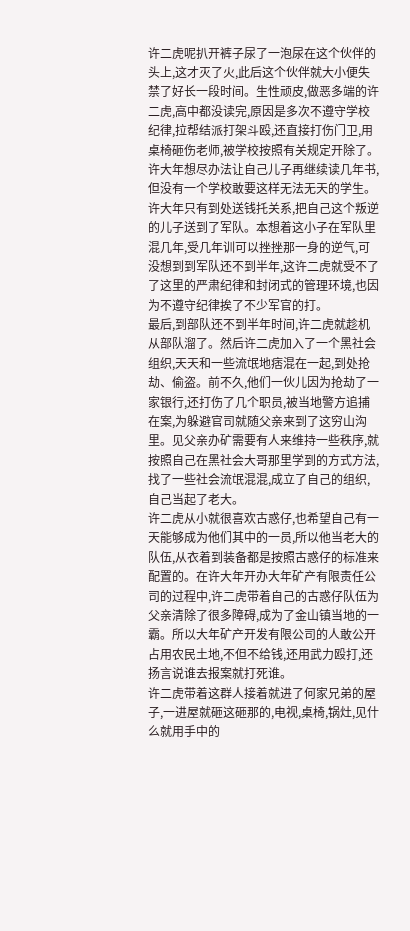许二虎呢扒开裤子尿了一泡尿在这个伙伴的头上,这才灭了火,此后这个伙伴就大小便失禁了好长一段时间。生性顽皮,做恶多端的许二虎,高中都没读完,原因是多次不遵守学校纪律,拉帮结派打架斗殴,还直接打伤门卫,用桌椅砸伤老师,被学校按照有关规定开除了。
许大年想尽办法让自己儿子再继续读几年书,但没有一个学校敢要这样无法无天的学生。许大年只有到处送钱托关系,把自己这个叛逆的儿子送到了军队。本想着这小子在军队里混几年,受几年训可以挫挫那一身的逆气,可没想到到军队还不到半年,这许二虎就受不了了这里的严肃纪律和封闭式的管理环境,也因为不遵守纪律挨了不少军官的打。
最后,到部队还不到半年时间,许二虎就趁机从部队溜了。然后许二虎加入了一个黑社会组织,天天和一些流氓地痞混在一起,到处抢劫、偷盗。前不久,他们一伙儿因为抢劫了一家银行,还打伤了几个职员,被当地警方追捕在案,为躲避官司就随父亲来到了这穷山沟里。见父亲办矿需要有人来维持一些秩序,就按照自己在黑社会大哥那里学到的方式方法,找了一些社会流氓混混,成立了自己的组织,自己当起了老大。
许二虎从小就很喜欢古惑仔,也希望自己有一天能够成为他们其中的一员,所以他当老大的队伍,从衣着到装备都是按照古惑仔的标准来配置的。在许大年开办大年矿产有限责任公司的过程中,许二虎带着自己的古惑仔队伍为父亲清除了很多障碍,成为了金山镇当地的一霸。所以大年矿产开发有限公司的人敢公开占用农民土地,不但不给钱,还用武力殴打,还扬言说谁去报案就打死谁。
许二虎带着这群人接着就进了何家兄弟的屋子,一进屋就砸这砸那的,电视,桌椅,锅灶,见什么就用手中的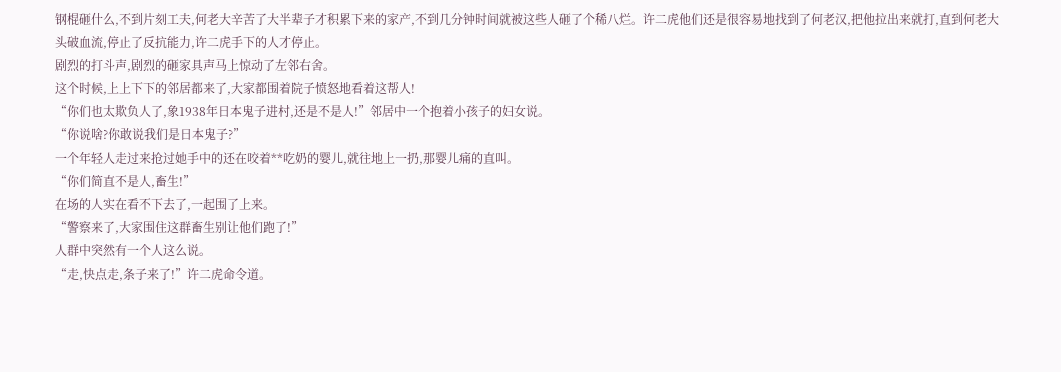钢棍砸什么,不到片刻工夫,何老大辛苦了大半辈子才积累下来的家产,不到几分钟时间就被这些人砸了个稀八烂。许二虎他们还是很容易地找到了何老汉,把他拉出来就打,直到何老大头破血流,停止了反抗能力,许二虎手下的人才停止。
剧烈的打斗声,剧烈的砸家具声马上惊动了左邻右舍。
这个时候,上上下下的邻居都来了,大家都围着院子愤怒地看着这帮人!
“你们也太欺负人了,象1938年日本鬼子进村,还是不是人!”邻居中一个抱着小孩子的妇女说。
“你说啥?你敢说我们是日本鬼子?”
一个年轻人走过来抢过她手中的还在咬着**吃奶的婴儿,就往地上一扔,那婴儿痛的直叫。
“你们简直不是人,畜生!”
在场的人实在看不下去了,一起围了上来。
“警察来了,大家围住这群畜生别让他们跑了!”
人群中突然有一个人这么说。
“走,快点走,条子来了!”许二虎命令道。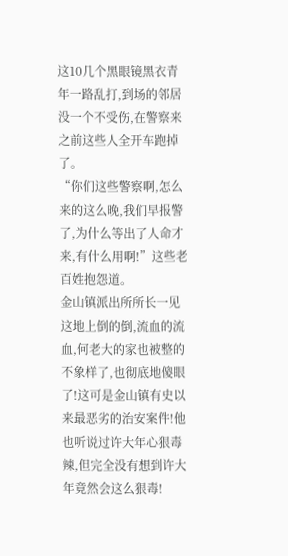这10几个黑眼镜黑衣青年一路乱打,到场的邻居没一个不受伤,在警察来之前这些人全开车跑掉了。
“你们这些警察啊,怎么来的这么晚,我们早报警了,为什么等出了人命才来,有什么用啊!”这些老百姓抱怨道。
金山镇派出所所长一见这地上倒的倒,流血的流血,何老大的家也被整的不象样了,也彻底地傻眼了!这可是金山镇有史以来最恶劣的治安案件!他也听说过许大年心狠毒辣,但完全没有想到许大年竟然会这么狠毒!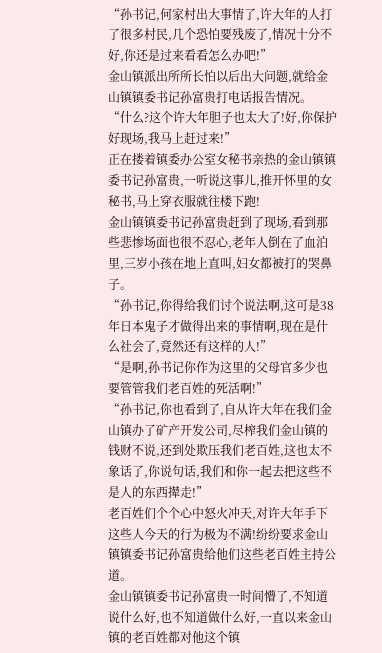“孙书记,何家村出大事情了,许大年的人打了很多村民,几个恐怕要残废了,情况十分不好,你还是过来看看怎么办吧!”
金山镇派出所所长怕以后出大问题,就给金山镇镇委书记孙富贵打电话报告情况。
“什么?这个许大年胆子也太大了!好,你保护好现场,我马上赶过来!”
正在搂着镇委办公室女秘书亲热的金山镇镇委书记孙富贵,一听说这事儿,推开怀里的女秘书,马上穿衣服就往楼下跑!
金山镇镇委书记孙富贵赶到了现场,看到那些悲惨场面也很不忍心,老年人倒在了血泊里,三岁小孩在地上直叫,妇女都被打的哭鼻子。
“孙书记,你得给我们讨个说法啊,这可是38年日本鬼子才做得出来的事情啊,现在是什么社会了,竟然还有这样的人!”
“是啊,孙书记你作为这里的父母官多少也要管管我们老百姓的死活啊!”
“孙书记,你也看到了,自从许大年在我们金山镇办了矿产开发公司,尽榨我们金山镇的钱财不说,还到处欺压我们老百姓,这也太不象话了,你说句话,我们和你一起去把这些不是人的东西撵走!”
老百姓们个个心中怒火冲天,对许大年手下这些人今天的行为极为不满!纷纷要求金山镇镇委书记孙富贵给他们这些老百姓主持公道。
金山镇镇委书记孙富贵一时间懵了,不知道说什么好,也不知道做什么好,一直以来金山镇的老百姓都对他这个镇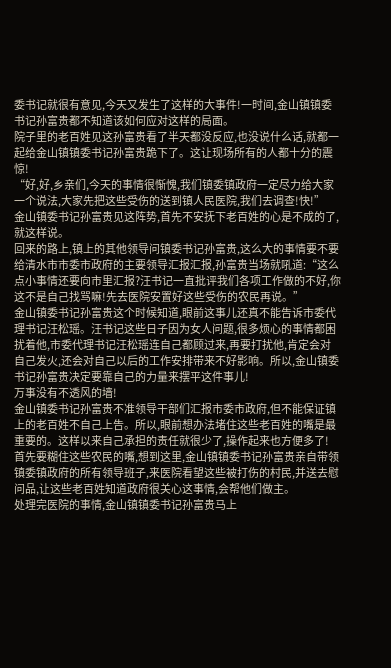委书记就很有意见,今天又发生了这样的大事件!一时间,金山镇镇委书记孙富贵都不知道该如何应对这样的局面。
院子里的老百姓见这孙富贵看了半天都没反应,也没说什么话,就都一起给金山镇镇委书记孙富贵跪下了。这让现场所有的人都十分的震惊!
“好,好,乡亲们,今天的事情很惭愧,我们镇委镇政府一定尽力给大家一个说法,大家先把这些受伤的送到镇人民医院,我们去调查!快!”
金山镇委书记孙富贵见这阵势,首先不安抚下老百姓的心是不成的了,就这样说。
回来的路上,镇上的其他领导问镇委书记孙富贵,这么大的事情要不要给清水市市委市政府的主要领导汇报汇报,孙富贵当场就吼道:“这么点小事情还要向市里汇报?汪书记一直批评我们各项工作做的不好,你这不是自己找骂嘛!先去医院安置好这些受伤的农民再说。”
金山镇委书记孙富贵这个时候知道,眼前这事儿还真不能告诉市委代理书记汪松瑶。汪书记这些日子因为女人问题,很多烦心的事情都困扰着他,市委代理书记汪松瑶连自己都顾过来,再要打扰他,肯定会对自己发火,还会对自己以后的工作安排带来不好影响。所以,金山镇委书记孙富贵决定要靠自己的力量来摆平这件事儿!
万事没有不透风的墙!
金山镇委书记孙富贵不准领导干部们汇报市委市政府,但不能保证镇上的老百姓不自己上告。所以,眼前想办法堵住这些老百姓的嘴是最重要的。这样以来自己承担的责任就很少了,操作起来也方便多了!
首先要糊住这些农民的嘴,想到这里,金山镇镇委书记孙富贵亲自带领镇委镇政府的所有领导班子,来医院看望这些被打伤的村民,并送去慰问品,让这些老百姓知道政府很关心这事情,会帮他们做主。
处理完医院的事情,金山镇镇委书记孙富贵马上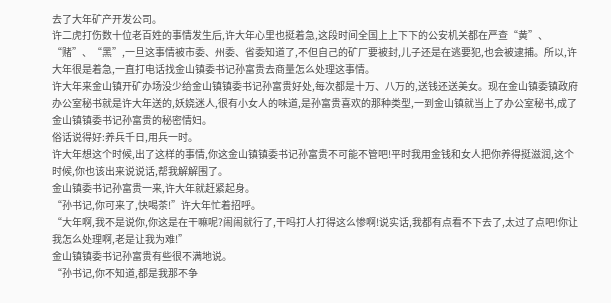去了大年矿产开发公司。
许二虎打伤数十位老百姓的事情发生后,许大年心里也挺着急,这段时间全国上上下下的公安机关都在严查“黄”、“赌”、“黑”,一旦这事情被市委、州委、省委知道了,不但自己的矿厂要被封,儿子还是在逃要犯,也会被逮捕。所以,许大年很是着急,一直打电话找金山镇委书记孙富贵去商量怎么处理这事情。
许大年来金山镇开矿办场没少给金山镇镇委书记孙富贵好处,每次都是十万、八万的,送钱还送美女。现在金山镇委镇政府办公室秘书就是许大年送的,妖娆迷人,很有小女人的味道,是孙富贵喜欢的那种类型,一到金山镇就当上了办公室秘书,成了金山镇镇委书记孙富贵的秘密情妇。
俗话说得好:养兵千日,用兵一时。
许大年想这个时候,出了这样的事情,你这金山镇镇委书记孙富贵不可能不管吧!平时我用金钱和女人把你养得挺滋润,这个时候,你也该出来说说话,帮我解解围了。
金山镇委书记孙富贵一来,许大年就赶紧起身。
“孙书记,你可来了,快喝茶!”许大年忙着招呼。
“大年啊,我不是说你,你这是在干嘛呢?闹闹就行了,干吗打人打得这么惨啊!说实话,我都有点看不下去了,太过了点吧!你让我怎么处理啊,老是让我为难!”
金山镇镇委书记孙富贵有些很不满地说。
“孙书记,你不知道,都是我那不争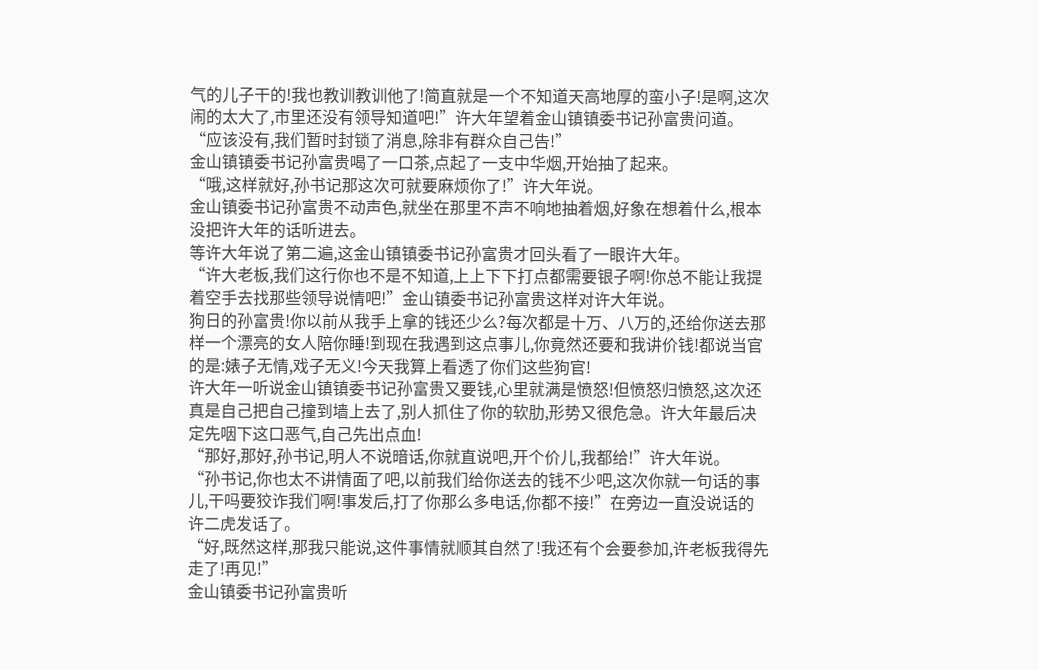气的儿子干的!我也教训教训他了!简直就是一个不知道天高地厚的蛮小子!是啊,这次闹的太大了,市里还没有领导知道吧!”许大年望着金山镇镇委书记孙富贵问道。
“应该没有,我们暂时封锁了消息,除非有群众自己告!”
金山镇镇委书记孙富贵喝了一口茶,点起了一支中华烟,开始抽了起来。
“哦,这样就好,孙书记那这次可就要麻烦你了!”许大年说。
金山镇委书记孙富贵不动声色,就坐在那里不声不响地抽着烟,好象在想着什么,根本没把许大年的话听进去。
等许大年说了第二遍,这金山镇镇委书记孙富贵才回头看了一眼许大年。
“许大老板,我们这行你也不是不知道,上上下下打点都需要银子啊!你总不能让我提着空手去找那些领导说情吧!”金山镇委书记孙富贵这样对许大年说。
狗日的孙富贵!你以前从我手上拿的钱还少么?每次都是十万、八万的,还给你送去那样一个漂亮的女人陪你睡!到现在我遇到这点事儿,你竟然还要和我讲价钱!都说当官的是:婊子无情,戏子无义!今天我算上看透了你们这些狗官!
许大年一听说金山镇镇委书记孙富贵又要钱,心里就满是愤怒!但愤怒归愤怒,这次还真是自己把自己撞到墙上去了,别人抓住了你的软肋,形势又很危急。许大年最后决定先咽下这口恶气,自己先出点血!
“那好,那好,孙书记,明人不说暗话,你就直说吧,开个价儿,我都给!”许大年说。
“孙书记,你也太不讲情面了吧,以前我们给你送去的钱不少吧,这次你就一句话的事儿,干吗要狡诈我们啊!事发后,打了你那么多电话,你都不接!”在旁边一直没说话的许二虎发话了。
“好,既然这样,那我只能说,这件事情就顺其自然了!我还有个会要参加,许老板我得先走了!再见!”
金山镇委书记孙富贵听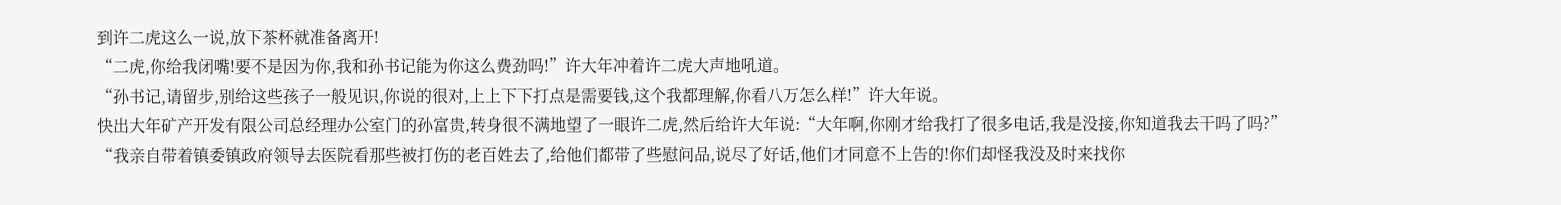到许二虎这么一说,放下茶杯就准备离开!
“二虎,你给我闭嘴!要不是因为你,我和孙书记能为你这么费劲吗!”许大年冲着许二虎大声地吼道。
“孙书记,请留步,别给这些孩子一般见识,你说的很对,上上下下打点是需要钱,这个我都理解,你看八万怎么样!”许大年说。
快出大年矿产开发有限公司总经理办公室门的孙富贵,转身很不满地望了一眼许二虎,然后给许大年说:“大年啊,你刚才给我打了很多电话,我是没接,你知道我去干吗了吗?”
“我亲自带着镇委镇政府领导去医院看那些被打伤的老百姓去了,给他们都带了些慰问品,说尽了好话,他们才同意不上告的!你们却怪我没及时来找你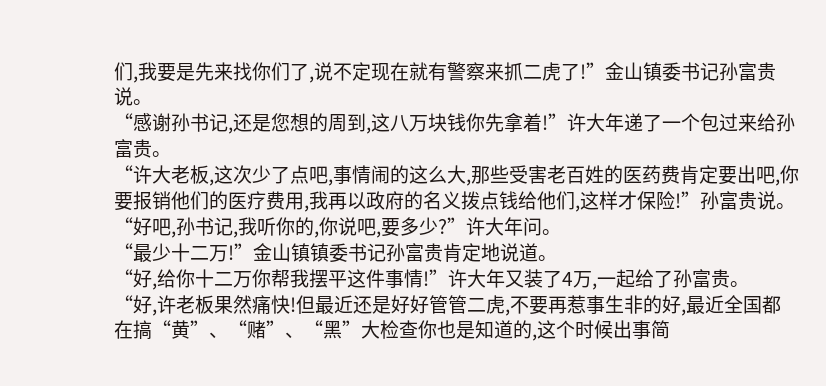们,我要是先来找你们了,说不定现在就有警察来抓二虎了!”金山镇委书记孙富贵说。
“感谢孙书记,还是您想的周到,这八万块钱你先拿着!”许大年递了一个包过来给孙富贵。
“许大老板,这次少了点吧,事情闹的这么大,那些受害老百姓的医药费肯定要出吧,你要报销他们的医疗费用,我再以政府的名义拨点钱给他们,这样才保险!”孙富贵说。
“好吧,孙书记,我听你的,你说吧,要多少?”许大年问。
“最少十二万!”金山镇镇委书记孙富贵肯定地说道。
“好,给你十二万你帮我摆平这件事情!”许大年又装了4万,一起给了孙富贵。
“好,许老板果然痛快!但最近还是好好管管二虎,不要再惹事生非的好,最近全国都在搞“黄”、“赌”、“黑”大检查你也是知道的,这个时候出事简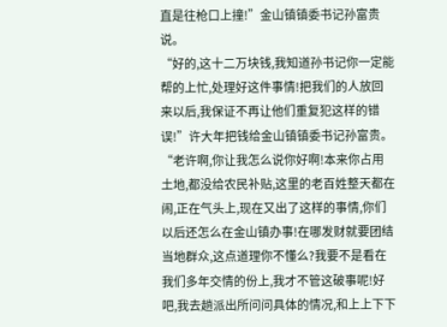直是往枪口上撞!”金山镇镇委书记孙富贵说。
“好的,这十二万块钱,我知道孙书记你一定能帮的上忙,处理好这件事情!把我们的人放回来以后,我保证不再让他们重复犯这样的错误!”许大年把钱给金山镇镇委书记孙富贵。
“老许啊,你让我怎么说你好啊!本来你占用土地,都没给农民补贴,这里的老百姓整天都在闹,正在气头上,现在又出了这样的事情,你们以后还怎么在金山镇办事!在哪发财就要团结当地群众,这点道理你不懂么?我要不是看在我们多年交情的份上,我才不管这破事呢!好吧,我去趟派出所问问具体的情况,和上上下下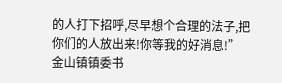的人打下招呼,尽早想个合理的法子,把你们的人放出来!你等我的好消息!”
金山镇镇委书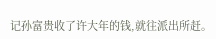记孙富贵收了许大年的钱,就往派出所赶。